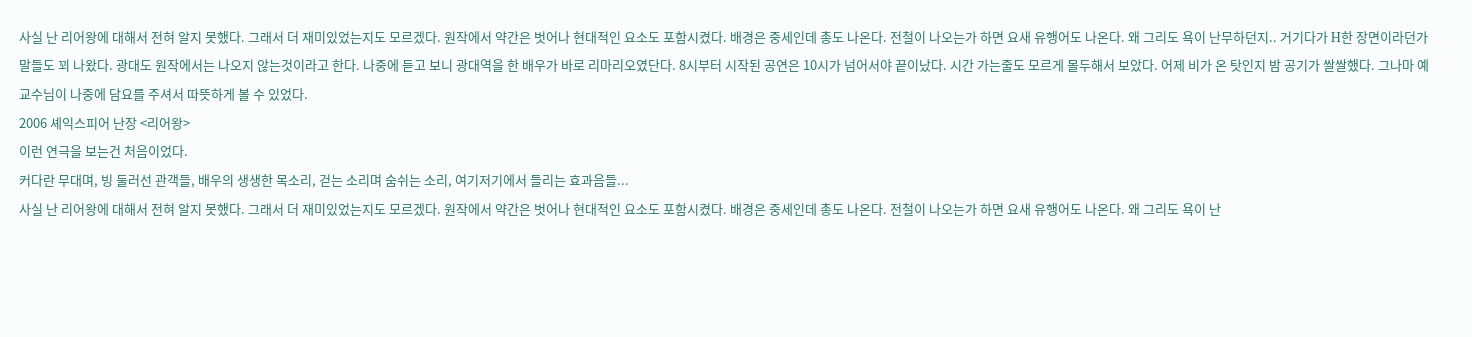사실 난 리어왕에 대해서 전혀 알지 못했다. 그래서 더 재미있었는지도 모르겠다. 원작에서 약간은 벗어나 현대적인 요소도 포함시켰다. 배경은 중세인데 총도 나온다. 전철이 나오는가 하면 요새 유행어도 나온다. 왜 그리도 욕이 난무하던지.. 거기다가 H한 장면이라던가 말들도 꾀 나왔다. 광대도 원작에서는 나오지 않는것이라고 한다. 나중에 듣고 보니 광대역을 한 배우가 바로 리마리오였단다. 8시부터 시작된 공연은 10시가 넘어서야 끝이났다. 시간 가는줄도 모르게 몰두해서 보았다. 어제 비가 온 탓인지 밤 공기가 쌀쌀했다. 그나마 예교수님이 나중에 담요를 주셔서 따뜻하게 볼 수 있었다.
2006 셰익스피어 난장 <리어왕>
이런 연극을 보는건 처음이었다.
커다란 무대며, 빙 둘러선 관객들, 배우의 생생한 목소리, 걷는 소리며 숨쉬는 소리, 여기저기에서 들리는 효과음들...
사실 난 리어왕에 대해서 전혀 알지 못했다. 그래서 더 재미있었는지도 모르겠다. 원작에서 약간은 벗어나 현대적인 요소도 포함시켰다. 배경은 중세인데 총도 나온다. 전철이 나오는가 하면 요새 유행어도 나온다. 왜 그리도 욕이 난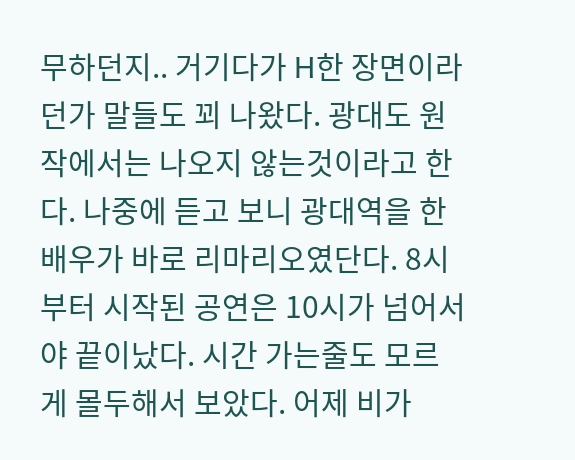무하던지.. 거기다가 H한 장면이라던가 말들도 꾀 나왔다. 광대도 원작에서는 나오지 않는것이라고 한다. 나중에 듣고 보니 광대역을 한 배우가 바로 리마리오였단다. 8시부터 시작된 공연은 10시가 넘어서야 끝이났다. 시간 가는줄도 모르게 몰두해서 보았다. 어제 비가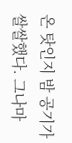온 탓인지 밤 공기가 쌀쌀했다. 그나마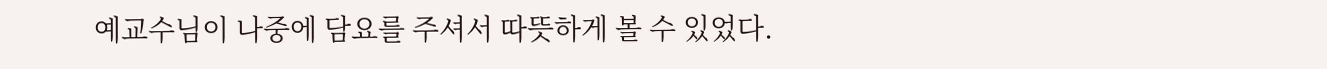예교수님이 나중에 담요를 주셔서 따뜻하게 볼 수 있었다.